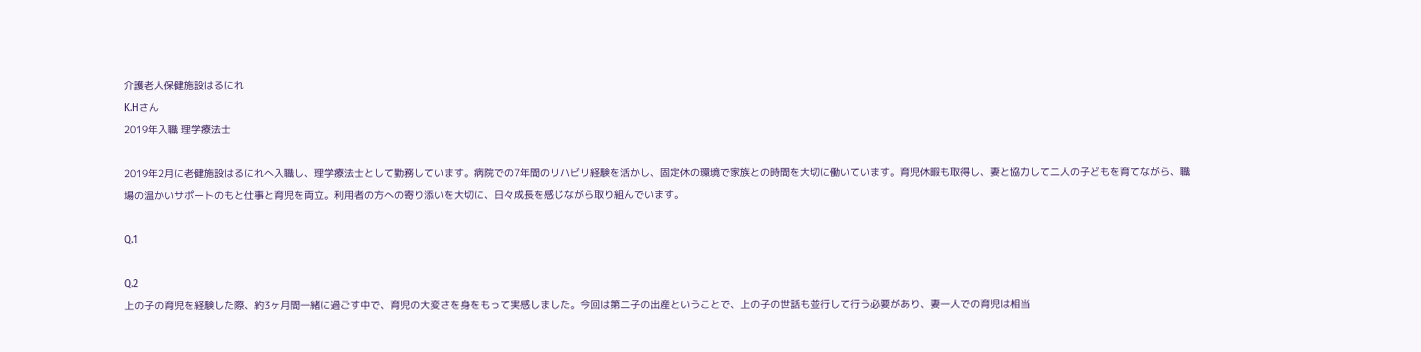介護老人保健施設はるにれ
K.Hさん
2019年入職 理学療法士

2019年2月に老健施設はるにれへ入職し、理学療法士として勤務しています。病院での7年間のリハビリ経験を活かし、固定休の環境で家族との時間を大切に働いています。育児休暇も取得し、妻と協力して二人の子どもを育てながら、職場の温かいサポートのもと仕事と育児を両立。利用者の方への寄り添いを大切に、日々成長を感じながら取り組んでいます。

Q.1

Q.2
上の子の育児を経験した際、約3ヶ月間一緒に過ごす中で、育児の大変さを身をもって実感しました。今回は第二子の出産ということで、上の子の世話も並行して行う必要があり、妻一人での育児は相当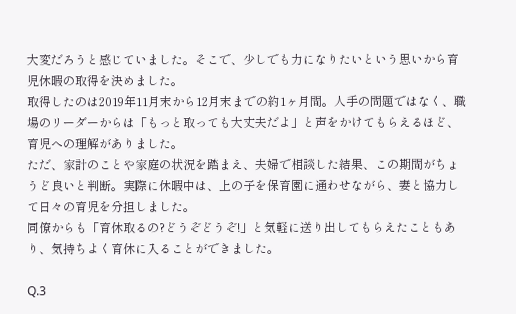大変だろうと感じていました。そこで、少しでも力になりたいという思いから育児休暇の取得を決めました。
取得したのは2019年11月末から12月末までの約1ヶ月間。人手の問題ではなく、職場のリーダーからは「もっと取っても大丈夫だよ」と声をかけてもらえるほど、育児への理解がありました。
ただ、家計のことや家庭の状況を踏まえ、夫婦で相談した結果、この期間がちょうど良いと判断。実際に休暇中は、上の子を保育園に通わせながら、妻と協力して日々の育児を分担しました。
同僚からも「育休取るの?どうぞどうぞ!」と気軽に送り出してもらえたこともあり、気持ちよく育休に入ることができました。

Q.3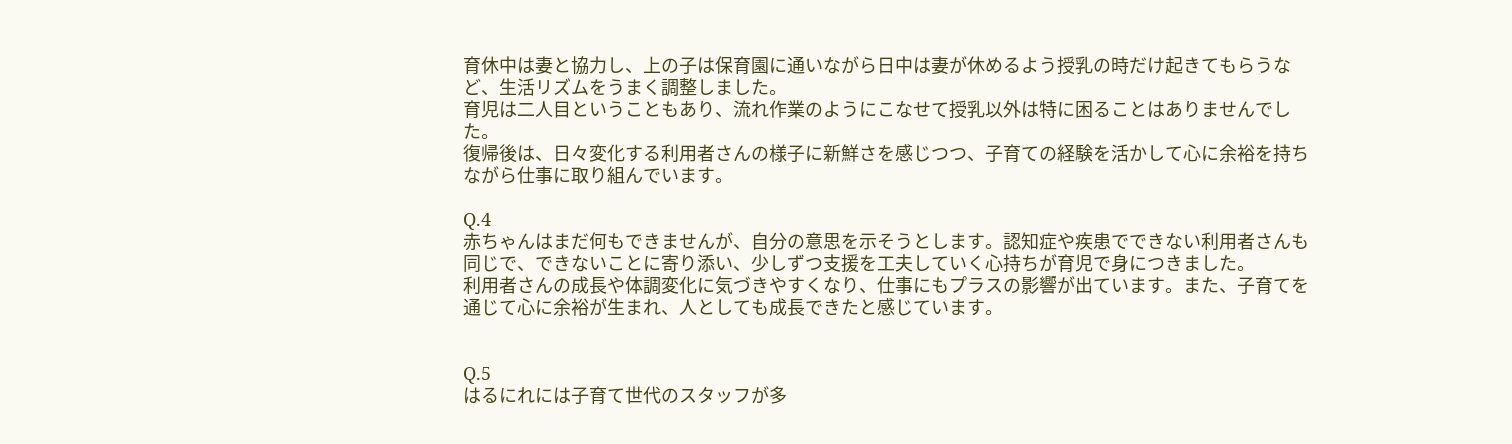育休中は妻と協力し、上の子は保育園に通いながら日中は妻が休めるよう授乳の時だけ起きてもらうなど、生活リズムをうまく調整しました。
育児は二人目ということもあり、流れ作業のようにこなせて授乳以外は特に困ることはありませんでした。
復帰後は、日々変化する利用者さんの様子に新鮮さを感じつつ、子育ての経験を活かして心に余裕を持ちながら仕事に取り組んでいます。

Q.4
赤ちゃんはまだ何もできませんが、自分の意思を示そうとします。認知症や疾患でできない利用者さんも同じで、できないことに寄り添い、少しずつ支援を工夫していく心持ちが育児で身につきました。
利用者さんの成長や体調変化に気づきやすくなり、仕事にもプラスの影響が出ています。また、子育てを通じて心に余裕が生まれ、人としても成長できたと感じています。


Q.5
はるにれには子育て世代のスタッフが多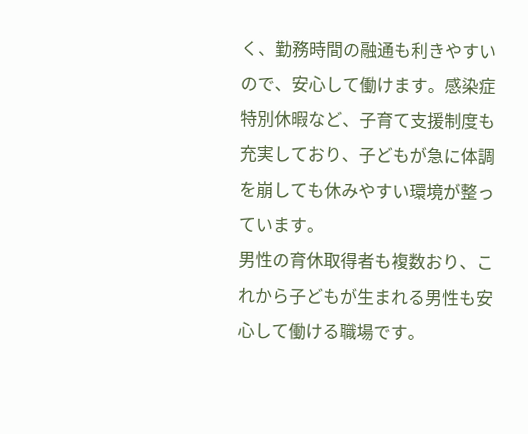く、勤務時間の融通も利きやすいので、安心して働けます。感染症特別休暇など、子育て支援制度も充実しており、子どもが急に体調を崩しても休みやすい環境が整っています。
男性の育休取得者も複数おり、これから子どもが生まれる男性も安心して働ける職場です。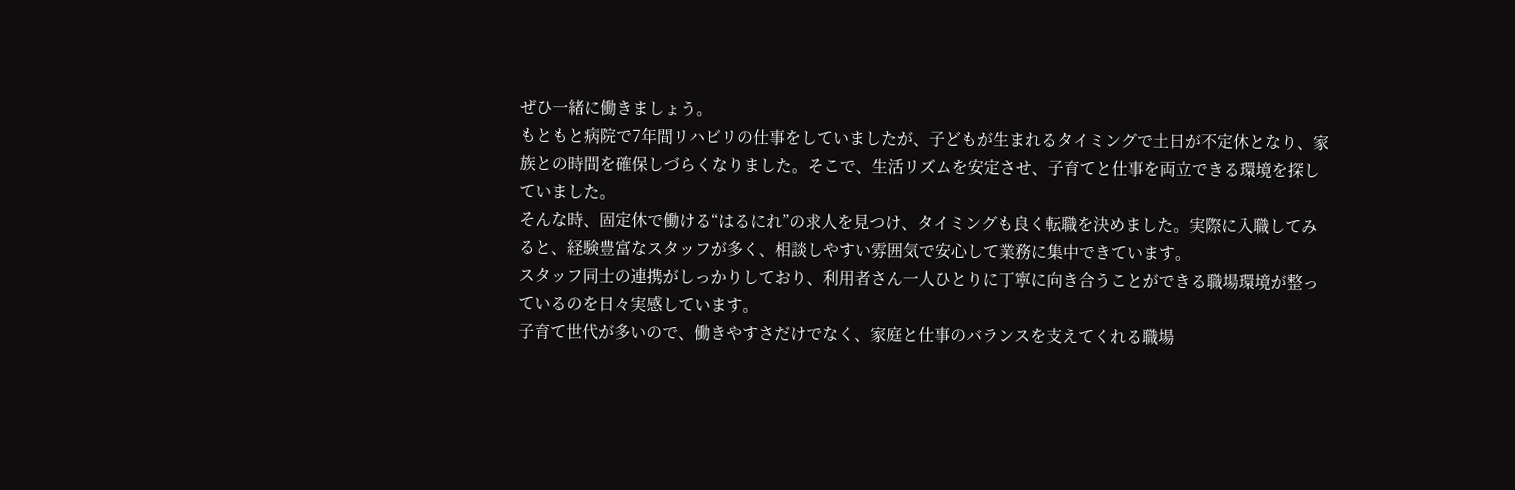ぜひ一緒に働きましょう。
もともと病院で7年間リハビリの仕事をしていましたが、子どもが生まれるタイミングで土日が不定休となり、家族との時間を確保しづらくなりました。そこで、生活リズムを安定させ、子育てと仕事を両立できる環境を探していました。
そんな時、固定休で働ける“はるにれ”の求人を見つけ、タイミングも良く転職を決めました。実際に入職してみると、経験豊富なスタッフが多く、相談しやすい雰囲気で安心して業務に集中できています。
スタッフ同士の連携がしっかりしており、利用者さん一人ひとりに丁寧に向き合うことができる職場環境が整っているのを日々実感しています。
子育て世代が多いので、働きやすさだけでなく、家庭と仕事のバランスを支えてくれる職場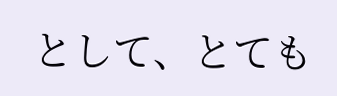として、とても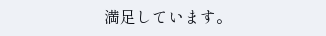満足しています。